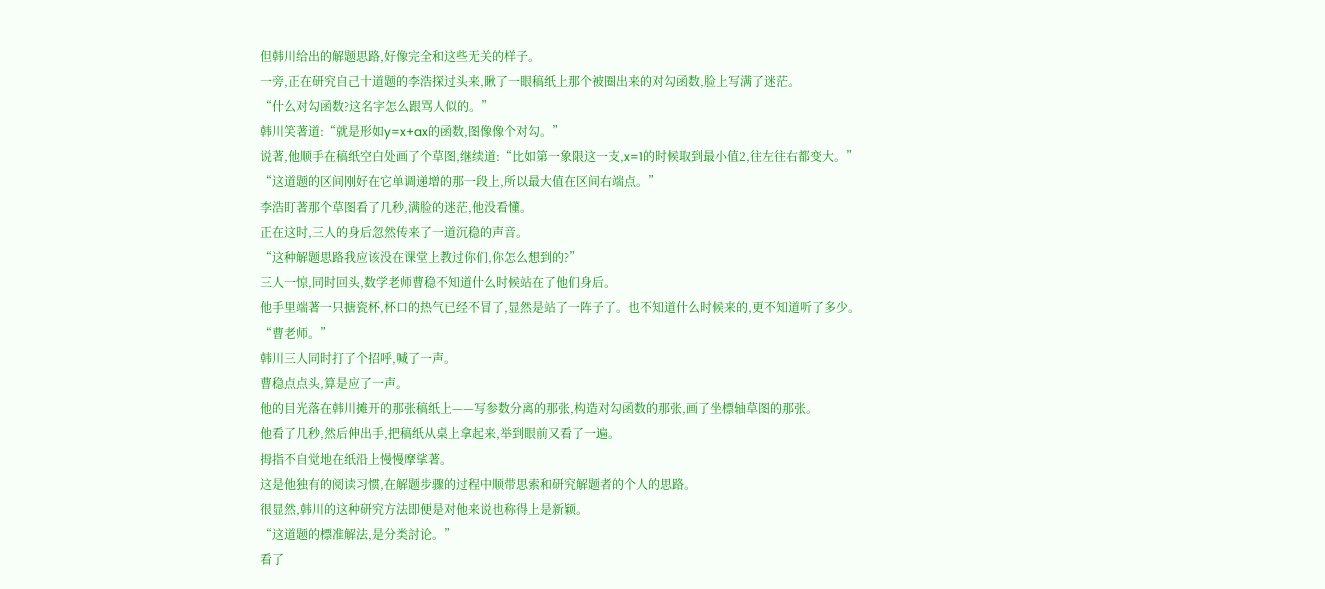但韩川给出的解题思路,好像完全和这些无关的样子。
一旁,正在研究自己十道题的李浩探过头来,瞅了一眼稿纸上那个被圈出来的对勾函数,脸上写满了迷茫。
“什么对勾函数?这名字怎么跟骂人似的。”
韩川笑著道:“就是形如y=x+ax的函数,图像像个对勾。”
说著,他顺手在稿纸空白处画了个草图,继续道:“比如第一象限这一支,x=1的时候取到最小值2,往左往右都变大。”
“这道题的区间刚好在它单调递增的那一段上,所以最大值在区间右端点。”
李浩盯著那个草图看了几秒,满脸的迷茫,他没看懂。
正在这时,三人的身后忽然传来了一道沉稳的声音。
“这种解题思路我应该没在课堂上教过你们,你怎么想到的?”
三人一惊,同时回头,数学老师曹稳不知道什么时候站在了他们身后。
他手里端著一只搪瓷杯,杯口的热气已经不冒了,显然是站了一阵子了。也不知道什么时候来的,更不知道听了多少。
“曹老师。”
韩川三人同时打了个招呼,喊了一声。
曹稳点点头,算是应了一声。
他的目光落在韩川摊开的那张稿纸上——写参数分离的那张,构造对勾函数的那张,画了坐標轴草图的那张。
他看了几秒,然后伸出手,把稿纸从桌上拿起来,举到眼前又看了一遍。
拇指不自觉地在纸沿上慢慢摩挲著。
这是他独有的阅读习惯,在解题步骤的过程中顺带思索和研究解题者的个人的思路。
很显然,韩川的这种研究方法即便是对他来说也称得上是新颖。
“这道题的標准解法,是分类討论。”
看了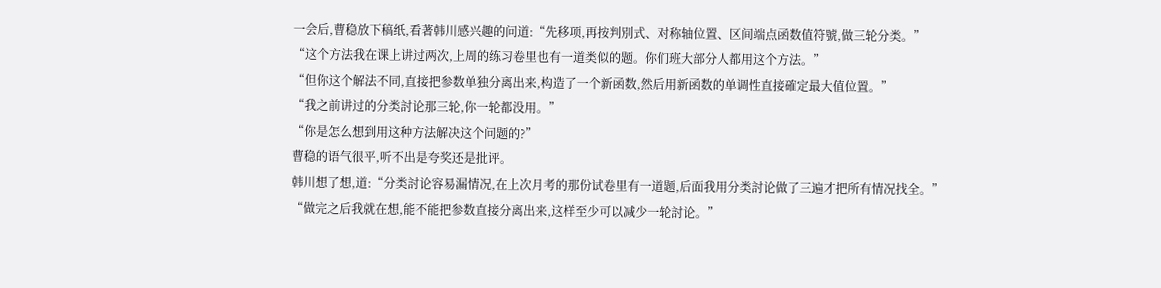一会后,曹稳放下稿纸,看著韩川感兴趣的问道:“先移项,再按判別式、对称轴位置、区间端点函数值符號,做三轮分类。”
“这个方法我在课上讲过两次,上周的练习卷里也有一道类似的题。你们班大部分人都用这个方法。”
“但你这个解法不同,直接把参数单独分离出来,构造了一个新函数,然后用新函数的单调性直接確定最大值位置。”
“我之前讲过的分类討论那三轮,你一轮都没用。”
“你是怎么想到用这种方法解决这个问题的?”
曹稳的语气很平,听不出是夸奖还是批评。
韩川想了想,道:“分类討论容易漏情况,在上次月考的那份试卷里有一道题,后面我用分类討论做了三遍才把所有情况找全。”
“做完之后我就在想,能不能把参数直接分离出来,这样至少可以减少一轮討论。”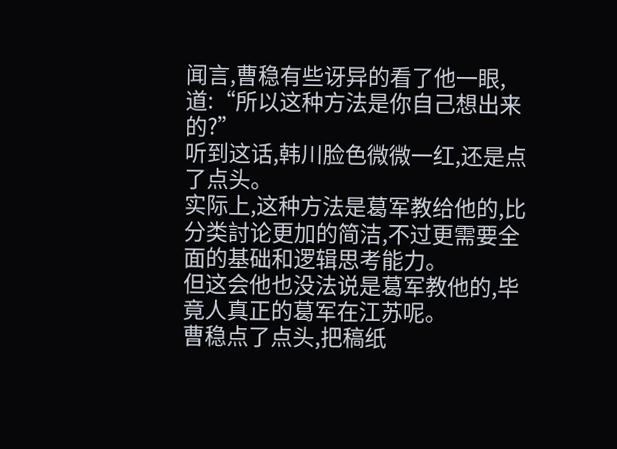闻言,曹稳有些讶异的看了他一眼,道:“所以这种方法是你自己想出来的?”
听到这话,韩川脸色微微一红,还是点了点头。
实际上,这种方法是葛军教给他的,比分类討论更加的简洁,不过更需要全面的基础和逻辑思考能力。
但这会他也没法说是葛军教他的,毕竟人真正的葛军在江苏呢。
曹稳点了点头,把稿纸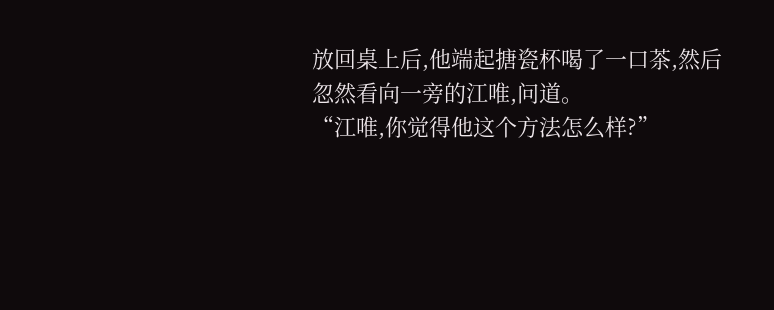放回桌上后,他端起搪瓷杯喝了一口茶,然后忽然看向一旁的江唯,问道。
“江唯,你觉得他这个方法怎么样?”